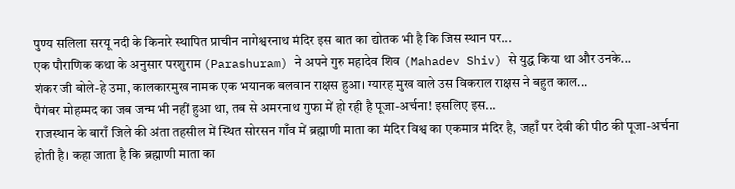पुण्य सलिला सरयू नदी के किनारे स्थापित प्राचीन नागेश्वरनाथ मंदिर इस बात का द्योतक भी है कि जिस स्थान पर...
एक पौराणिक कथा के अनुसार परशुराम (Parashuram) ने अपने गुरु महादेव शिव (Mahadev Shiv) से युद्ध किया था और उनके...
शंकर जी बोले-हे उमा, कालकारमुख नामक एक भयानक बलवान राक्षस हुआ। ग्यारह मुख वाले उस विकराल राक्षस ने बहुत काल...
पैगंबर मोहम्मद का जब जन्म भी नहीं हुआ था, तब से अमरनाथ गुफा में हो रही है पूजा-अर्चना! इसलिए इस...
राजस्थान के बाराँ जिले की अंता तहसील में स्थित सोरसन गाँव में ब्रह्माणी माता का मंदिर विश्व का एकमात्र मंदिर है, जहाँ पर देवी की पीठ की पूजा-अर्चना होती है। कहा जाता है कि ब्रह्माणी माता का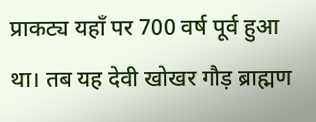प्राकट्य यहाँ पर 700 वर्ष पूर्व हुआ था। तब यह देवी खोखर गौड़ ब्राह्मण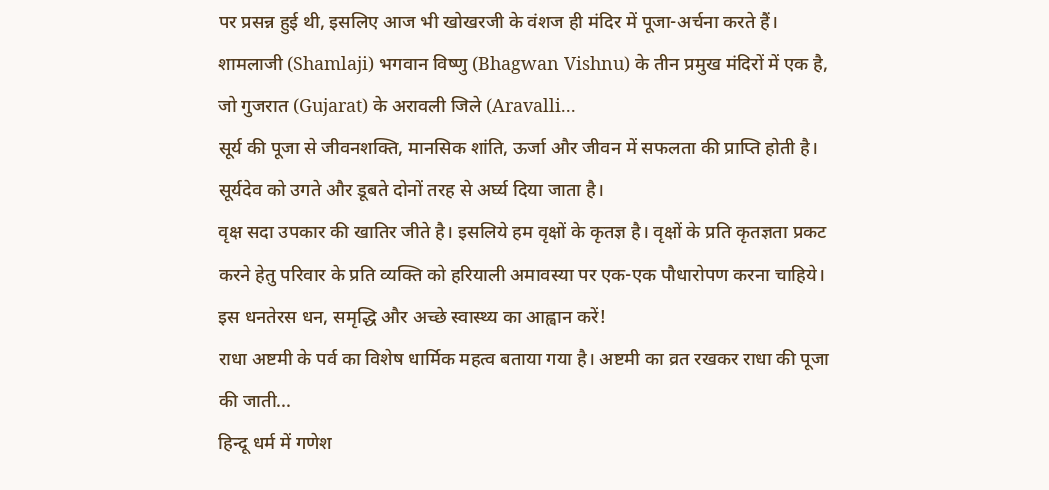पर प्रसन्न हुई थी, इसलिए आज भी खोखरजी के वंशज ही मंदिर में पूजा-अर्चना करते हैं।
शामलाजी (Shamlaji) भगवान विष्णु (Bhagwan Vishnu) के तीन प्रमुख मंदिरों में एक है, जो गुजरात (Gujarat) के अरावली जिले (Aravalli...
सूर्य की पूजा से जीवनशक्ति, मानसिक शांति, ऊर्जा और जीवन में सफलता की प्राप्ति होती है। सूर्यदेव को उगते और डूबते दोनों तरह से अर्घ्य दिया जाता है।
वृक्ष सदा उपकार की खातिर जीते है। इसलिये हम वृक्षों के कृतज्ञ है। वृक्षों के प्रति कृतज्ञता प्रकट करने हेतु परिवार के प्रति व्यक्ति को हरियाली अमावस्या पर एक-एक पौधारोपण करना चाहिये।
इस धनतेरस धन, समृद्धि और अच्छे स्वास्थ्य का आह्वान करें!
राधा अष्टमी के पर्व का विशेष धार्मिक महत्व बताया गया है। अष्टमी का व्रत रखकर राधा की पूजा की जाती...
हिन्दू धर्म में गणेश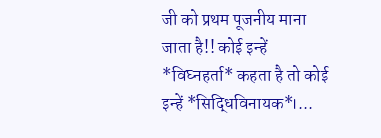जी को प्रथम पूजनीय माना जाता है!! कोई इन्हें *विघ्नहर्ता* कहता है तो कोई इन्हें *सिद्धिविनायक*।...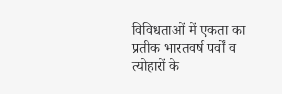विविधताओं में एकता का प्रतीक भारतवर्ष पर्वों व त्योहारों के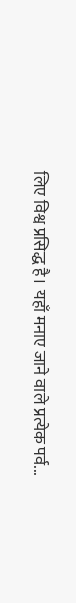लिए विश्व प्रसिद्ध है। यहाँ मनाए जाने वाले प्रत्येक पर्व...